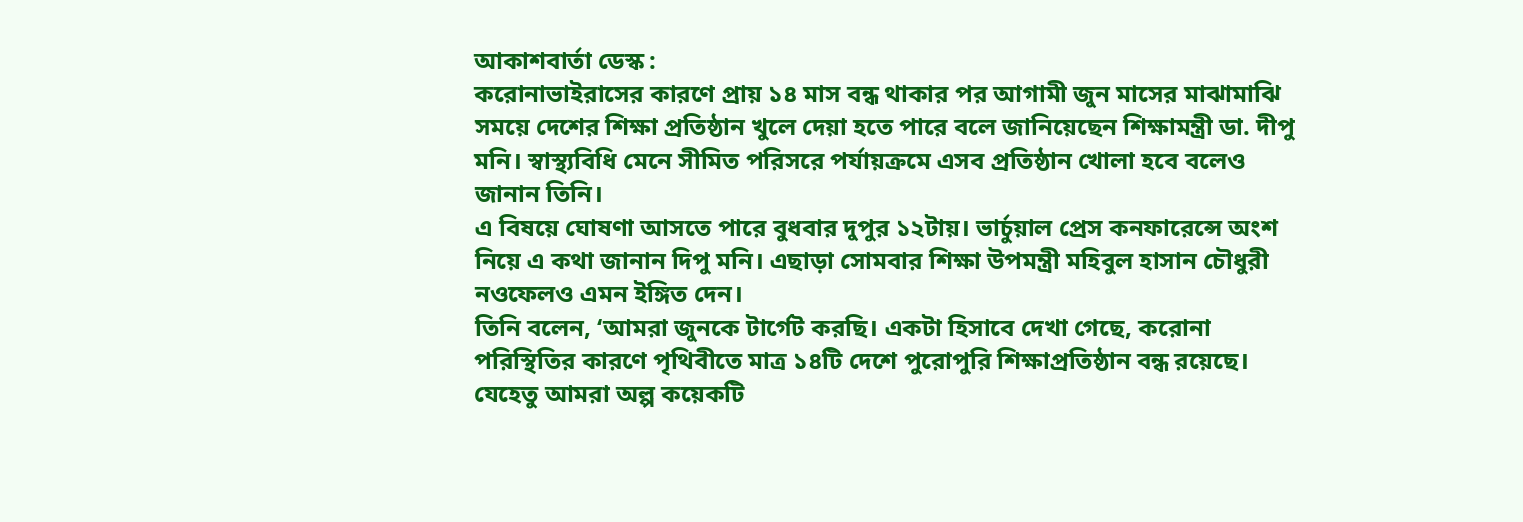আকাশবার্তা ডেস্ক :
করোনাভাইরাসের কারণে প্রায় ১৪ মাস বন্ধ থাকার পর আগামী জুন মাসের মাঝামাঝি সময়ে দেশের শিক্ষা প্রতিষ্ঠান খুলে দেয়া হতে পারে বলে জানিয়েছেন শিক্ষামন্ত্রী ডা. দীপু মনি। স্বাস্থ্যবিধি মেনে সীমিত পরিসরে পর্যায়ক্রমে এসব প্রতিষ্ঠান খোলা হবে বলেও জানান তিনি।
এ বিষয়ে ঘোষণা আসতে পারে বুধবার দুপুর ১২টায়। ভার্চুয়াল প্রেস কনফারেন্সে অংশ নিয়ে এ কথা জানান দিপু মনি। এছাড়া সোমবার শিক্ষা উপমন্ত্রী মহিবুল হাসান চৌধুরী নওফেলও এমন ইঙ্গিত দেন।
তিনি বলেন, ‘আমরা জুনকে টার্গেট করছি। একটা হিসাবে দেখা গেছে, করোনা পরিস্থিতির কারণে পৃথিবীতে মাত্র ১৪টি দেশে পুরোপুরি শিক্ষাপ্রতিষ্ঠান বন্ধ রয়েছে। যেহেতু আমরা অল্প কয়েকটি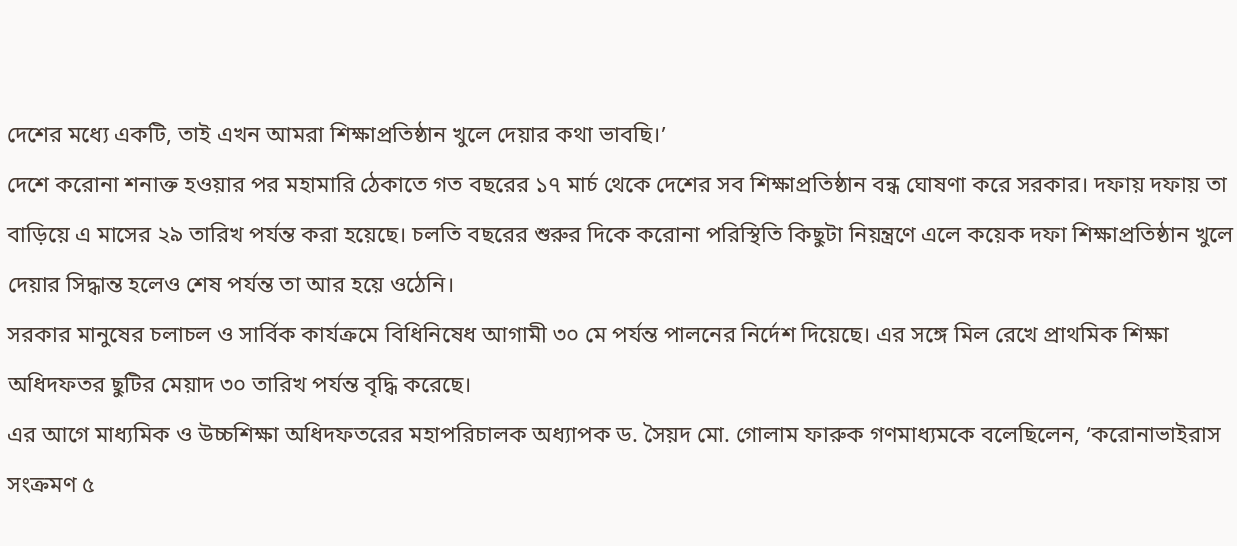দেশের মধ্যে একটি, তাই এখন আমরা শিক্ষাপ্রতিষ্ঠান খুলে দেয়ার কথা ভাবছি।’
দেশে করোনা শনাক্ত হওয়ার পর মহামারি ঠেকাতে গত বছরের ১৭ মার্চ থেকে দেশের সব শিক্ষাপ্রতিষ্ঠান বন্ধ ঘোষণা করে সরকার। দফায় দফায় তা বাড়িয়ে এ মাসের ২৯ তারিখ পর্যন্ত করা হয়েছে। চলতি বছরের শুরুর দিকে করোনা পরিস্থিতি কিছুটা নিয়ন্ত্রণে এলে কয়েক দফা শিক্ষাপ্রতিষ্ঠান খুলে দেয়ার সিদ্ধান্ত হলেও শেষ পর্যন্ত তা আর হয়ে ওঠেনি।
সরকার মানুষের চলাচল ও সার্বিক কার্যক্রমে বিধিনিষেধ আগামী ৩০ মে পর্যন্ত পালনের নির্দেশ দিয়েছে। এর সঙ্গে মিল রেখে প্রাথমিক শিক্ষা অধিদফতর ছুটির মেয়াদ ৩০ তারিখ পর্যন্ত বৃদ্ধি করেছে।
এর আগে মাধ্যমিক ও উচ্চশিক্ষা অধিদফতরের মহাপরিচালক অধ্যাপক ড. সৈয়দ মো. গোলাম ফারুক গণমাধ্যমকে বলেছিলেন, ‘করোনাভাইরাস সংক্রমণ ৫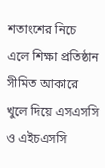শতাংশের নিচে এলে শিক্ষা প্রতিষ্ঠান সীমিত আকারে খুলে দিয়ে এসএসসি ও এইচএসসি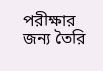পরীক্ষার জন্য তৈরি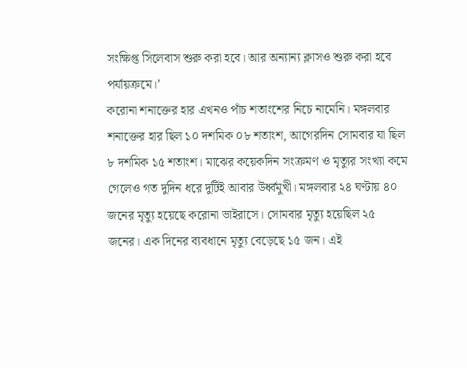সংক্ষিপ্ত সিলেবাস শুরু করা হবে। আর অন্যান্য ক্লাসও শুরু করা হবে পর্যায়ক্রমে।’
করোনা শনাক্তের হার এখনও পাঁচ শতাংশের নিচে নামেনি। মঙ্গলবার শনাক্তের হার ছিল ১০ দশমিক ০৮ শতাংশ, আগেরদিন সোমবার যা ছিল ৮ দশমিক ১৫ শতাংশ। মাঝের কয়েকদিন সংক্রমণ ও মৃত্যুর সংখ্যা কমে গেলেও গত দুদিন ধরে দুটিই আবার উর্ধ্বমুখী। মঙ্গলবার ২৪ ঘণ্টায় ৪০ জনের মৃত্যু হয়েছে করোনা ভাইরাসে। সোমবার মৃত্যু হয়েছিল ২৫ জনের। এক দিনের ব্যবধানে মৃত্যু বেড়েছে ১৫ জন। এই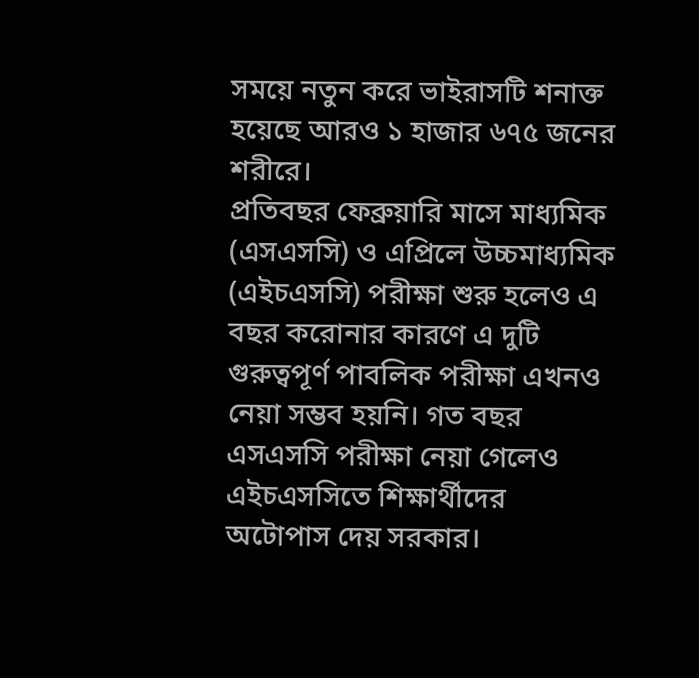সময়ে নতুন করে ভাইরাসটি শনাক্ত হয়েছে আরও ১ হাজার ৬৭৫ জনের শরীরে।
প্রতিবছর ফেব্রুয়ারি মাসে মাধ্যমিক (এসএসসি) ও এপ্রিলে উচ্চমাধ্যমিক (এইচএসসি) পরীক্ষা শুরু হলেও এ বছর করোনার কারণে এ দুটি গুরুত্বপূর্ণ পাবলিক পরীক্ষা এখনও নেয়া সম্ভব হয়নি। গত বছর এসএসসি পরীক্ষা নেয়া গেলেও এইচএসসিতে শিক্ষার্থীদের অটোপাস দেয় সরকার।